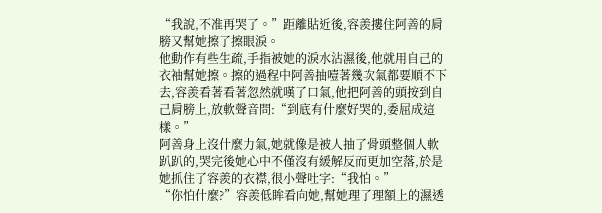“我說,不准再哭了。”距離貼近後,容羨摟住阿善的肩膀又幫她擦了擦眼淚。
他動作有些生疏,手指被她的淚水沾濕後,他就用自己的衣袖幫她擦。擦的過程中阿善抽噎著幾次氣都要順不下去,容羨看著看著忽然就嘆了口氣,他把阿善的頭按到自己肩膀上,放軟聲音問:“到底有什麼好哭的,委屈成這樣。”
阿善身上沒什麼力氣,她就像是被人抽了骨頭整個人軟趴趴的,哭完後她心中不僅沒有緩解反而更加空落,於是她抓住了容羨的衣襟,很小聲吐字:“我怕。”
“你怕什麼?”容羨低眸看向她,幫她理了理額上的濕透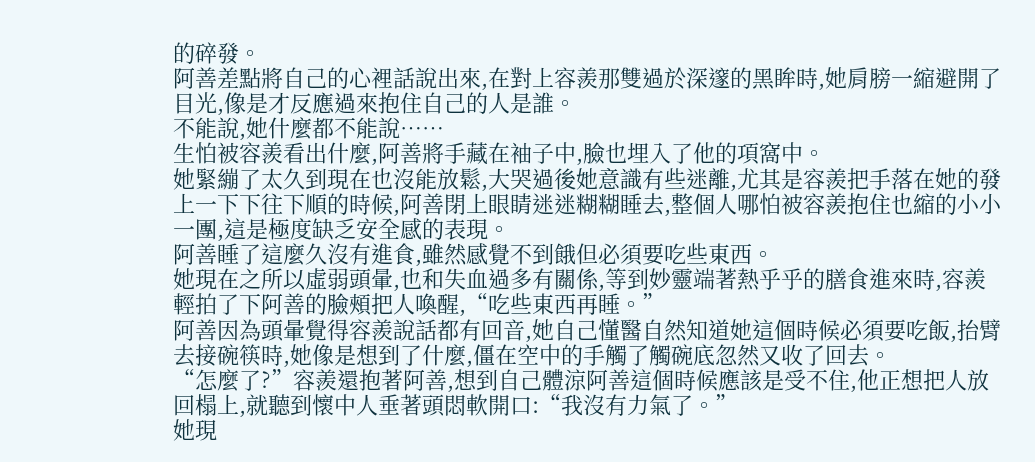的碎發。
阿善差點將自己的心裡話說出來,在對上容羨那雙過於深邃的黑眸時,她肩膀一縮避開了目光,像是才反應過來抱住自己的人是誰。
不能說,她什麼都不能說……
生怕被容羨看出什麼,阿善將手藏在袖子中,臉也埋入了他的項窩中。
她緊繃了太久到現在也沒能放鬆,大哭過後她意識有些迷離,尤其是容羨把手落在她的發上一下下往下順的時候,阿善閉上眼睛迷迷糊糊睡去,整個人哪怕被容羨抱住也縮的小小一團,這是極度缺乏安全感的表現。
阿善睡了這麼久沒有進食,雖然感覺不到餓但必須要吃些東西。
她現在之所以虛弱頭暈,也和失血過多有關係,等到妙靈端著熱乎乎的膳食進來時,容羨輕拍了下阿善的臉頰把人喚醒,“吃些東西再睡。”
阿善因為頭暈覺得容羨說話都有回音,她自己懂醫自然知道她這個時候必須要吃飯,抬臂去接碗筷時,她像是想到了什麼,僵在空中的手觸了觸碗底忽然又收了回去。
“怎麼了?”容羨還抱著阿善,想到自己體涼阿善這個時候應該是受不住,他正想把人放回榻上,就聽到懷中人垂著頭悶軟開口:“我沒有力氣了。”
她現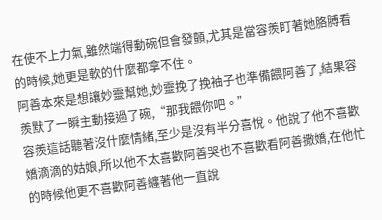在使不上力氣,雖然端得動碗但會發顫,尤其是當容羨盯著她胳膊看的時候,她更是軟的什麼都拿不住。
阿善本來是想讓妙靈幫她,妙靈挽了挽袖子也準備餵阿善了,結果容羨默了一瞬主動接過了碗,“那我餵你吧。”
容羨這話聽著沒什麼情緒,至少是沒有半分喜悅。他說了他不喜歡嬌滴滴的姑娘,所以他不太喜歡阿善哭也不喜歡看阿善撒嬌,在他忙的時候他更不喜歡阿善纏著他一直說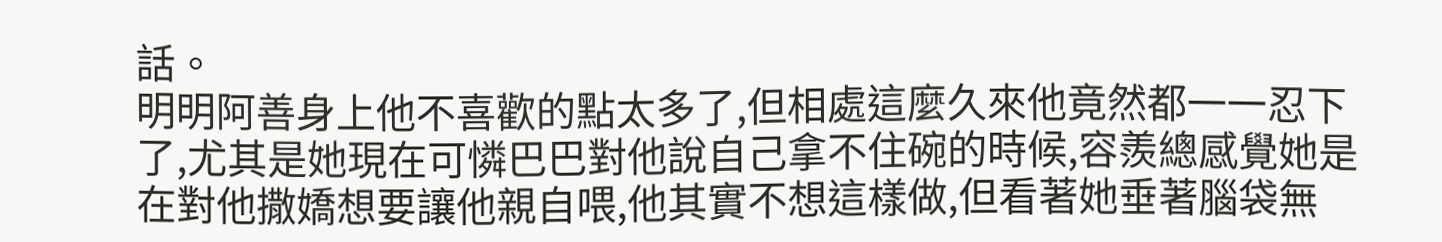話。
明明阿善身上他不喜歡的點太多了,但相處這麼久來他竟然都一一忍下了,尤其是她現在可憐巴巴對他說自己拿不住碗的時候,容羨總感覺她是在對他撒嬌想要讓他親自喂,他其實不想這樣做,但看著她垂著腦袋無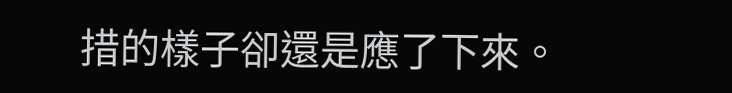措的樣子卻還是應了下來。